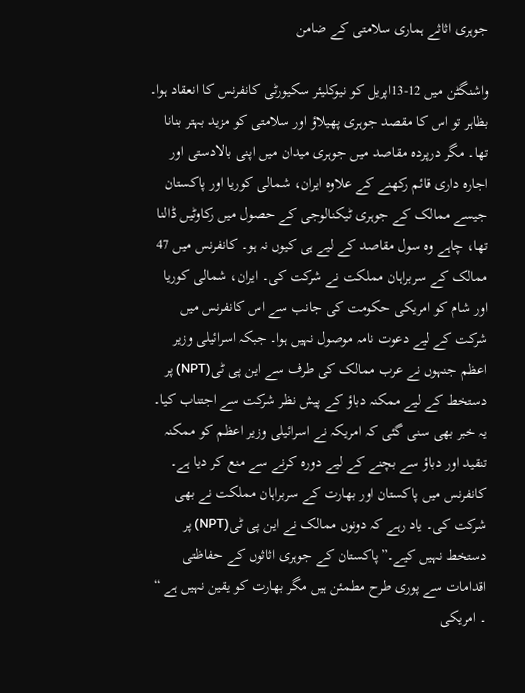جوہری اثاثے ہماری سلامتی کے ضامن

واشنگٹن میں 12-13اپریل کو نیوکلیئر سکیورٹی کانفرنس کا انعقاد ہوا۔ بظاہر تو اس کا مقصد جوہری پھیلاؤ اور سلامتی کو مزید بہتر بنانا تھا۔ مگر درپردہ مقاصد میں جوہری میدان میں اپنی بالادستی اور اجارہ داری قائم رکھنے کے علاوہ ایران، شمالی کوریا اور پاکستان جیسے ممالک کے جوہری ٹیکنالوجی کے حصول میں رکاوٹیں ڈالنا تھا، چاہے وہ سول مقاصد کے لیے ہی کیوں نہ ہو۔ کانفرنس میں 47 ممالک کے سربراہان مملکت نے شرکت کی۔ ایران، شمالی کوریا اور شام کو امریکی حکومت کی جانب سے اس کانفرنس میں شرکت کے لیے دعوت نامہ موصول نہیں ہوا۔ جبکہ اسرائیلی وزیر اعظم جنہوں نے عرب ممالک کی طرف سے این پی ٹی(NPT) پر دستخط کے لیے ممکنہ دباؤ کے پیش نظر شرکت سے اجتناب کیا۔ یہ خبر بھی سنی گئی کہ امریکہ نے اسرائیلی وزیر اعظم کو ممکنہ تنقید اور دباؤ سے بچنے کے لیے دورہ کرنے سے منع کر دیا ہے۔ کانفرنس میں پاکستان اور بھارت کے سربراہان مملکت نے بھی شرکت کی۔ یاد رہے کہ دونوں ممالک نے این پی ٹی(NPT) پر دستخط نہیں کیے۔”پاکستان کے جوہری اثاثوں کے حفاظتی اقدامات سے پوری طرح مطمئن ہیں مگر بھارت کو یقین نہیں ہے “ ۔ امریکی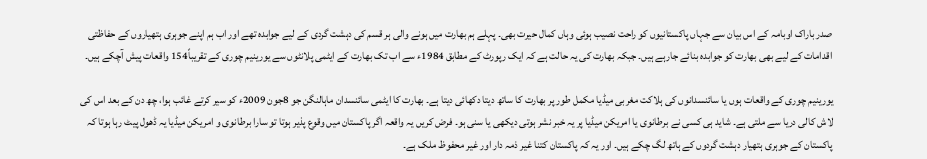صدر باراک اوبامہ کے اس بیان سے جہاں پاکستانیوں کو راحت نصیب ہوئی وہاں کمال حیرت بھی۔ پہلے ہم بھارت میں ہونے والی ہر قسم کی دہشت گردی کے لیے جوابدہ تھے اور اب ہم اپنے جوہری ہتھیاروں کے حفاظتی اقدامات کے لیے بھی بھارت کو جوابدہ بنائے جارہے ہیں۔ جبکہ بھارت کی یہ حالت ہے کہ ایک رپورٹ کے مطابق 1984ء سے اب تک بھارت کے ایٹمی پلانٹوں سے یورینیم چوری کے تقریباً154 واقعات پیش آچکے ہیں۔

یورینیم چوری کے واقعات ہوں یا سائنسدانوں کی ہلاکت مغربی میڈیا مکمل طور پر بھارت کا ساتھ دیتا دکھائی دیتا ہے۔ بھارت کا ایٹمی سائنسدان ماہالنگن جو 8جون 2009ء کو سیر کرتے غائب ہوا، چھ دن کے بعد اس کی لاش کالی دریا سے ملتی ہے۔ شاید ہی کسی نے برطانوی یا امریکن میڈیا پر یہ خبر نشر ہوتی دیکھی یا سنی ہو۔ فرض کریں یہ واقعہ اگر پاکستان میں وقوع پذیر ہوتا تو سارا برطانوی و امریکن میڈیا یہ ڈھول پیٹ رہا ہوتا کہ پاکستان کے جوہری ہتھیار دہشت گردوں کے ہاتھ لگ چکے ہیں۔ اور یہ کہ پاکستان کتنا غیر ذمہ دار اور غیر محفوظ ملک ہے۔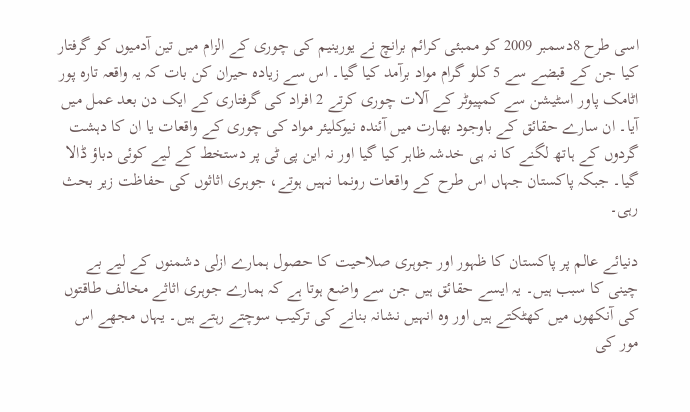اسی طرح 8دسمبر 2009 کو ممبئی کرائم برانچ نے یورینیم کی چوری کے الزام میں تین آدمیوں کو گرفتار کیا جن کے قبضے سے 5 کلو گرام مواد برآمد کیا گیا۔ اس سے زیادہ حیران کن بات کہ یہ واقعہ تارہ پور اٹامک پاور اسٹیشن سے کمپیوٹر کے آلات چوری کرتے 2 افراد کی گرفتاری کے ایک دن بعد عمل میں آیا۔ ان سارے حقائق کے باوجود بھارت میں آئندہ نیوکلیئر مواد کی چوری کے واقعات یا ان کا دہشت گردوں کے ہاتھ لگنے کا نہ ہی خدشہ ظاہر کیا گیا اور نہ این پی ٹی پر دستخط کے لیے کوئی دباؤ ڈالا گیا۔ جبکہ پاکستان جہاں اس طرح کے واقعات رونما نہیں ہوتے، جوہری اثاثوں کی حفاظت زیر بحث رہی۔

دنیائے عالم پر پاکستان کا ظہور اور جوہری صلاحیت کا حصول ہمارے ازلی دشمنوں کے لیے بے چینی کا سبب ہیں۔ یہ ایسے حقائق ہیں جن سے واضع ہوتا ہے کہ ہمارے جوہری اثاثے مخالف طاقتوں کی آنکھوں میں کھٹکتے ہیں اور وہ انہیں نشانہ بنانے کی ترکیب سوچتے رہتے ہیں۔ یہاں مجھے اس مور کی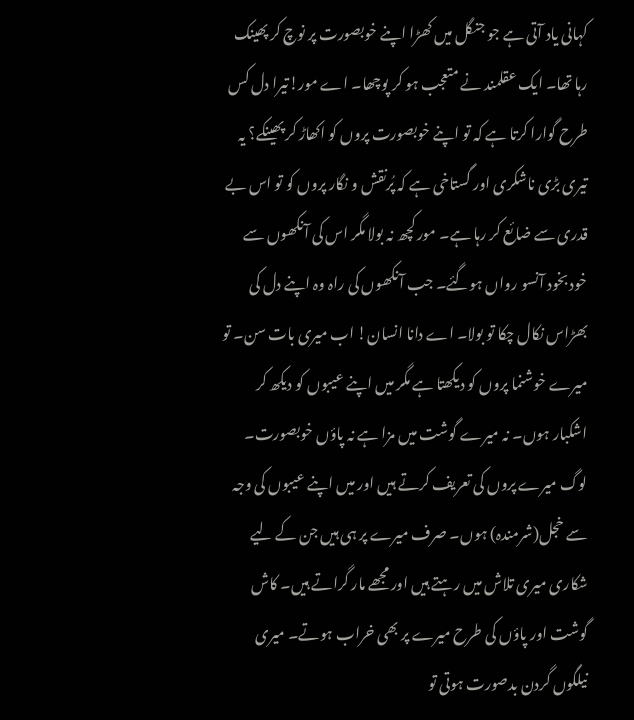کہانی یاد آتی ہے جو جنگل میں کھڑا اپنے خوبصورت پر نوچ کر پھینک رہا تھا۔ ایک عقلمند نے متعجب ہو کر پوچھا۔ اے مور!تیرا دل کس طرح گوارا کرتا ہے کہ تو اپنے خوبصورت پروں کو اکھاڑ کر پھینکے؟ یہ تیری بڑی ناشکری اور گستاخی ہے کہ پُرنقش و نگار پروں کو تو اس بے قدری سے ضائع کر رہا ہے۔ مور کچھ نہ بولا مگر اس کی آنکھوں سے خود بخود آنسو رواں ہوگئے۔ جب آنکھوں کی راہ وہ اپنے دل کی بھڑاس نکال چکا تو بولا۔ اے دانا انسان! اب میری بات سن۔ تو میرے خوشنما پروں کو دیکھتا ہے مگر میں اپنے عیبوں کو دیکھ کر اشکبار ہوں۔ نہ میرے گوشت میں مزا ہے نہ پاؤں خوبصورت۔ لوگ میرے پروں کی تعریف کرتے ہیں اور میں اپنے عیبوں کی وجہ سے خجل(شرمندہ) ہوں۔ صرف میرے پر ہی ہیں جن کے لیے شکاری میری تلاش میں رہتے ہیں اور مجھے مار گراتے ہیں۔ کاش گوشت اور پاؤں کی طرح میرے پر بھی خراب ہوتے۔ میری نیلگوں گردن بدصورت ہوتی تو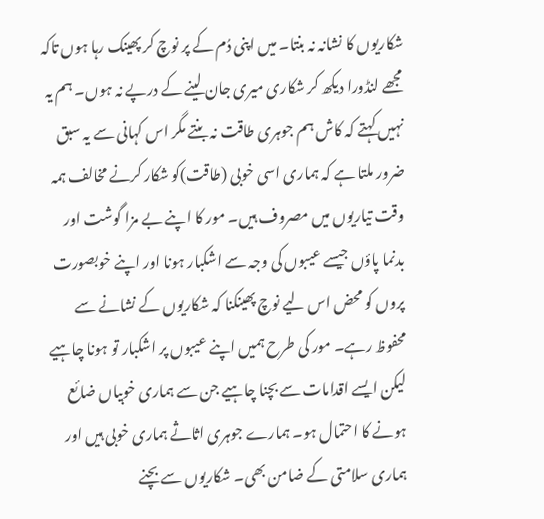شکاریوں کا نشانہ نہ بنتا۔ میں اپنی دُم کے پر نوچ کر پھینک رہا ہوں تاکہ مجھے لنڈورا دیکھ کر شکاری میری جان لینے کے درپے نہ ہوں۔ ہم یہ نہیں کہتے کہ کاش ہم جوہری طاقت نہ بنتے مگر اس کہانی سے یہ سبق ضرور ملتا ہے کہ ہماری اسی خوبی (طاقت)کو شکار کرنے مخالف ہمہ وقت تیاریوں میں مصروف ہیں۔ مور کا اپنے بے مزا گوشت اور بدنما پاؤں جیسے عیبوں کی وجہ سے اشکبار ہونا اور اپنے خوبصورت پروں کو محض اس لیے نوچ پھینکنا کہ شکاریوں کے نشانے سے محفوظ رہے۔ مور کی طرح ہمیں اپنے عیبوں پر اشکبار تو ہونا چاہیے لیکن ایسے اقدامات سے بچنا چاہیے جن سے ہماری خوبیاں ضائع ہونے کا احتمال ہو۔ ہمارے جوہری اثاثے ہماری خوبی ہیں اور ہماری سلامتی کے ضامن بھی۔ شکاریوں سے بچنے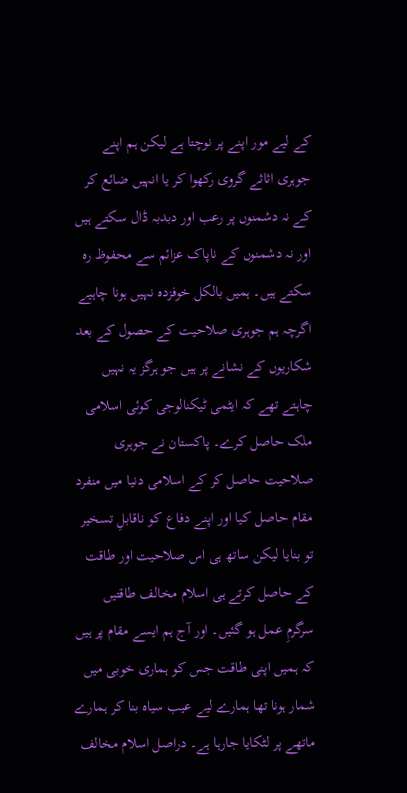کے لیے مور اپنے پر نوچتا ہے لیکن ہم اپنے جوہری اثاثے گروی رکھوا کر یا انہیں ضائع کر کے نہ دشمنوں پر رعب اور دبدبہ ڈال سکتے ہیں اور نہ دشمنوں کے ناپاک عزائم سے محفوظ رہ سکتے ہیں۔ ہمیں بالکل خوفزدہ نہیں ہونا چاہیے اگرچہ ہم جوہری صلاحیت کے حصول کے بعد شکاریوں کے نشانے پر ہیں جو ہرگز یہ نہیں چاہتے تھے کہ ایٹمی ٹیکنالوجی کوئی اسلامی ملک حاصل کرے۔ پاکستان نے جوہری صلاحیت حاصل کر کے اسلامی دنیا میں منفرد مقام حاصل کیا اور اپنے دفاع کو ناقابلِ تسخیر تو بنایا لیکن ساتھ ہی اس صلاحیت اور طاقت کے حاصل کرتے ہی اسلام مخالف طاقتیں سرگرمِ عمل ہو گئیں۔ اور آج ہم ایسے مقام پر ہیں کہ ہمیں اپنی طاقت جس کو ہماری خوبی میں شمار ہونا تھا ہمارے لیے عیب سیاہ بنا کر ہمارے ماتھے پر لٹکایا جارہا ہے۔ دراصل اسلام مخالف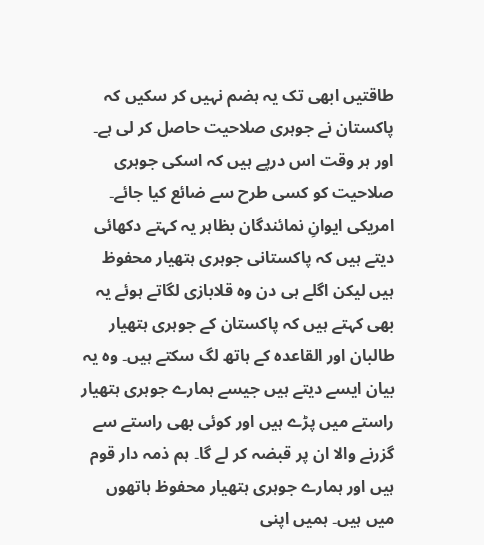طاقتیں ابھی تک یہ ہضم نہیں کر سکیں کہ پاکستان نے جوہری صلاحیت حاصل کر لی ہے۔ اور ہر وقت اس درپے ہیں کہ اسکی جوہری صلاحیت کو کسی طرح سے ضائع کیا جائے۔ امریکی ایوانِ نمائندگان بظاہر یہ کہتے دکھائی دیتے ہیں کہ پاکستانی جوہری ہتھیار محفوظ ہیں لیکن اگلے ہی دن وہ قلابازی لگاتے ہوئے یہ بھی کہتے ہیں کہ پاکستان کے جوہری ہتھیار طالبان اور القاعدہ کے ہاتھ لگ سکتے ہیں۔ وہ یہ بیان ایسے دیتے ہیں جیسے ہمارے جوہری ہتھیار راستے میں پڑے ہیں اور کوئی بھی راستے سے گزرنے والا ان پر قبضہ کر لے گا۔ ہم ذمہ دار قوم ہیں اور ہمارے جوہری ہتھیار محفوظ ہاتھوں میں ہیں۔ ہمیں اپنی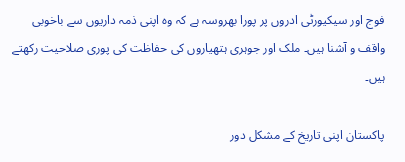فوج اور سیکیورٹی ادروں پر پورا بھروسہ ہے کہ وہ اپنی ذمہ داریوں سے باخوبی واقف و آشنا ہیں۔ ملک اور جوہری ہتھیاروں کی حفاظت کی پوری صلاحیت رکھتے ہیں۔

پاکستان اپنی تاریخ کے مشکل دور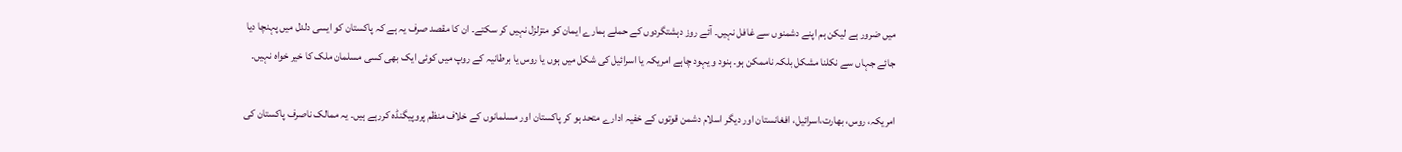میں ضرور ہے لیکن ہم اپنے دشمنوں سے غافل نہیں۔ آئے روز دہشتگردوں کے حملے ہمارے ایمان کو متزلزل نہیں کر سکتے۔ ان کا مقصد صرف یہ ہے کہ پاکستان کو ایسی دلدل میں پہنچا دیا جائے جہاں سے نکلنا مشکل بلکہ ناممکن ہو۔ ہنود و یہود چاہے امریکہ یا اسرائیل کی شکل میں ہوں یا روس یا برطانیہ کے روپ میں کوئی ایک بھی کسی مسلمان ملک کا خیر خواہ نہیں۔

امریکہ، روس، بھارت،اسرائیل، افغانستان اور دیگر اسلام دشمن قوتوں کے خفیہ ادارے متحد ہو کر پاکستان اور مسلمانوں کے خلاف منظم پروپیگنڈہ کررہے ہیں۔ یہ ممالک ناصرف پاکستان کی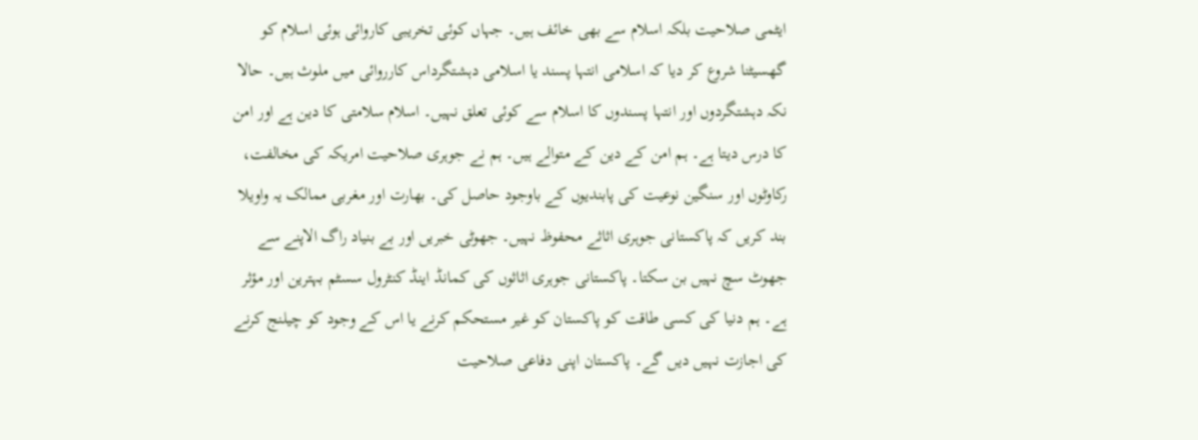ایٹمی صلاحیت بلکہ اسلام سے بھی خائف ہیں۔ جہاں کوئی تخریبی کاروائی ہوئی اسلام کو گھسیٹنا شروع کر دیا کہ اسلامی انتہا پسند یا اسلامی دہشتگرداس کارروائی میں ملوث ہیں۔ حالا نکہ دہشتگردوں اور انتہا پسندوں کا اسلام سے کوئی تعلق نہیں۔ اسلام سلامتی کا دین ہے اور امن کا درس دیتا ہے۔ ہم امن کے دین کے متوالے ہیں۔ ہم نے جوہری صلاحیت امریکہ کی مخالفت، رکاوٹوں اور سنگین نوعیت کی پابندیوں کے باوجود حاصل کی۔ بھارت اور مغربی ممالک یہ واویلا بند کریں کہ پاکستانی جوہری اثاثے محفوظ نہیں۔ جھوٹی خبریں اور بے بنیاد راگ الاپنے سے جھوٹ سچ نہیں بن سکتا۔ پاکستانی جوہری اثاثوں کی کمانڈ اینڈ کنٹرول سسٹم بہترین اور مؤثر ہے۔ ہم دنیا کی کسی طاقت کو پاکستان کو غیر مستحکم کرنے یا اس کے وجود کو چیلنج کرنے کی اجازت نہیں دیں گے۔ پاکستان اپنی دفاعی صلاحیت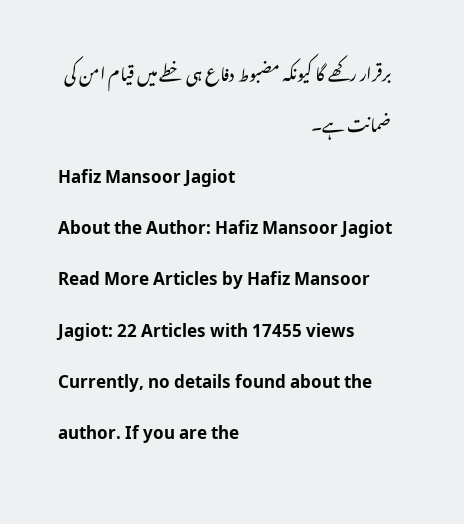برقرار رکھے گا کیونکہ مضبوط دفاع ہی خطے میں قیام امن کی ضمانت ہے۔
Hafiz Mansoor Jagiot
About the Author: Hafiz Mansoor Jagiot Read More Articles by Hafiz Mansoor Jagiot: 22 Articles with 17455 views Currently, no details found about the author. If you are the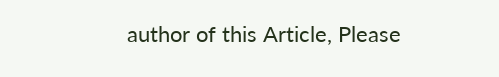author of this Article, Please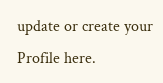update or create your Profile here.